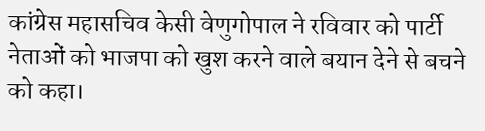कांग्रेस महासचिव केसी वेणुगोपाल ने रविवार को पार्टी नेताओं को भाजपा को खुश करने वाले बयान देने से बचने को कहा।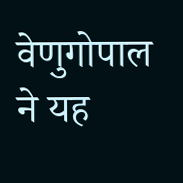वेणुगोपाल ने यह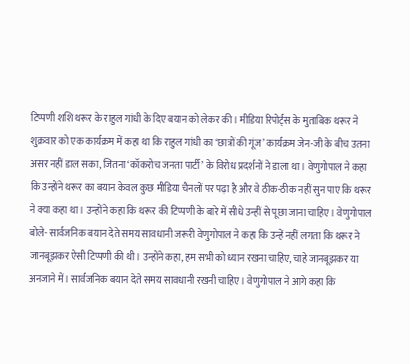टिप्पणी शशि थरूर के राहुल गांधी के दिए बयान को लेकर की। मीडिया रिपोर्ट्स के मुताबिक थरूर ने शुक्रवार को एक कार्यक्रम में कहा था कि राहुल गांधी का ‘छात्रों की गूंज’ कार्यक्रम जेन-जी के बीच उतना असर नहीं डाल सका, जितना ‘कॉकरोच जनता पार्टी’ के विरोध प्रदर्शनों ने डाला था। वेणुगोपाल ने कहा कि उन्होंने थरूर का बयान केवल कुछ मीडिया चैनलों पर पढ़ा है और वे ठीक-ठीक नहीं सुन पाए कि थरूर ने क्या कहा था। उन्होंने कहा कि थरूर की टिप्पणी के बारे में सीधे उन्हीं से पूछा जाना चाहिए। वेणुगोपाल बोले- सार्वजनिक बयान देते समय सावधानी जरूरी वेणुगोपाल ने कहा कि उन्हें नहीं लगता कि थरूर ने जानबूझकर ऐसी टिप्पणी की थी। उन्होंने कहा, हम सभी को ध्यान रखना चाहिए, चाहे जानबूझकर या अनजाने में। सार्वजनिक बयान देते समय सावधानी रखनी चाहिए। वेणुगोपाल ने आगे कहा कि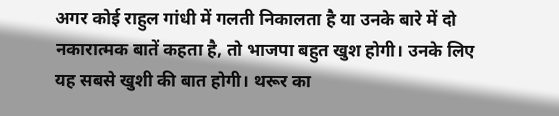अगर कोई राहुल गांधी में गलती निकालता है या उनके बारे में दो नकारात्मक बातें कहता है, तो भाजपा बहुत खुश होगी। उनके लिए यह सबसे खुशी की बात होगी। थरूर का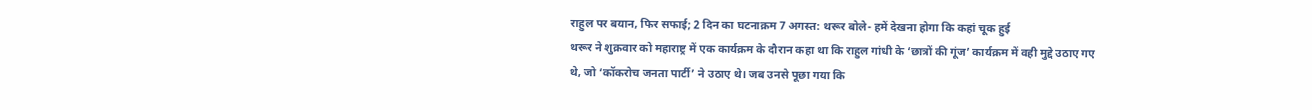राहुल पर बयान, फिर सफाई; 2 दिन का घटनाक्रम 7 अगस्त: थरूर बोले- हमें देखना होगा कि कहां चूक हुई
थरूर ने शुक्रवार को महाराष्ट्र में एक कार्यक्रम के दौरान कहा था कि राहुल गांधी के ‘छात्रों की गूंज’ कार्यक्रम में वही मुद्दे उठाए गए थे, जो ‘कॉकरोच जनता पार्टी’ ने उठाए थे। जब उनसे पूछा गया कि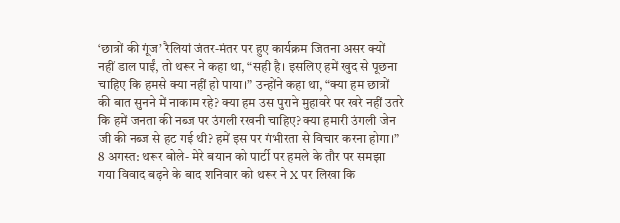‘छात्रों की गूंज’ रैलियां जंतर-मंतर पर हुए कार्यक्रम जितना असर क्यों नहीं डाल पाईं, तो थरूर ने कहा था, “सही है। इसलिए हमें खुद से पूछना चाहिए कि हमसे क्या नहीं हो पाया।” उन्होंने कहा था, “क्या हम छात्रों की बात सुनने में नाकाम रहे? क्या हम उस पुराने मुहावरे पर खरे नहीं उतरे कि हमें जनता की नब्ज पर उंगली रखनी चाहिए? क्या हमारी उंगली जेन जी की नब्ज से हट गई थी? हमें इस पर गंभीरता से विचार करना होगा।” 8 अगस्त: थरूर बोले- मेरे बयान को पार्टी पर हमले के तौर पर समझा गया विवाद बढ़ने के बाद शनिवार को थरूर ने X पर लिखा कि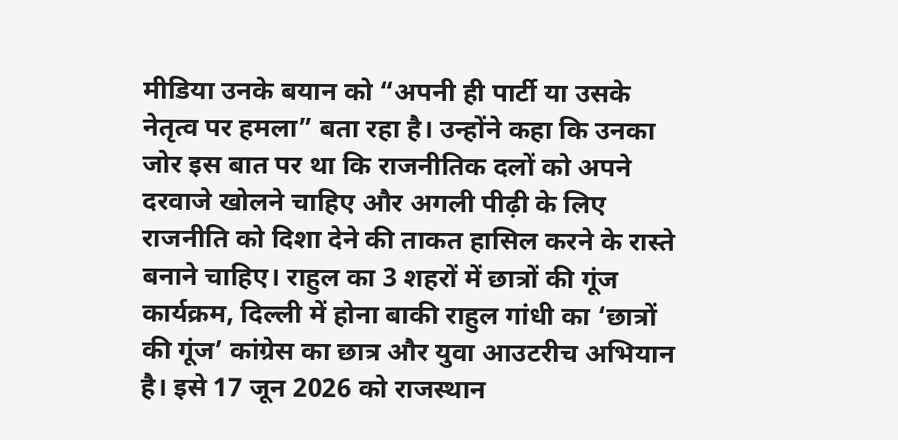मीडिया उनके बयान को “अपनी ही पार्टी या उसके नेतृत्व पर हमला” बता रहा है। उन्होंने कहा कि उनका जोर इस बात पर था कि राजनीतिक दलों को अपने दरवाजे खोलने चाहिए और अगली पीढ़ी के लिए राजनीति को दिशा देने की ताकत हासिल करने के रास्ते बनाने चाहिए। राहुल का 3 शहरों में छात्रों की गूंज कार्यक्रम, दिल्ली में होना बाकी राहुल गांधी का ‘छात्रों की गूंज’ कांग्रेस का छात्र और युवा आउटरीच अभियान है। इसे 17 जून 2026 को राजस्थान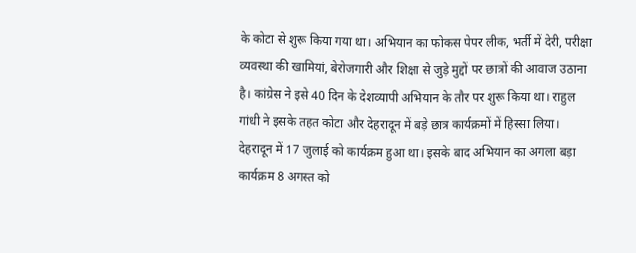के कोटा से शुरू किया गया था। अभियान का फोकस पेपर लीक, भर्ती में देरी, परीक्षा व्यवस्था की खामियां, बेरोजगारी और शिक्षा से जुड़े मुद्दों पर छात्रों की आवाज उठाना है। कांग्रेस ने इसे 40 दिन के देशव्यापी अभियान के तौर पर शुरू किया था। राहुल गांधी ने इसके तहत कोटा और देहरादून में बड़े छात्र कार्यक्रमों में हिस्सा लिया। देहरादून में 17 जुलाई को कार्यक्रम हुआ था। इसके बाद अभियान का अगला बड़ा कार्यक्रम 8 अगस्त को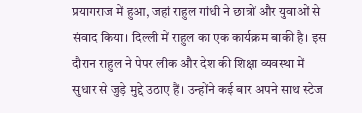प्रयागराज में हुआ, जहां राहुल गांधी ने छात्रों और युवाओं से संवाद किया। दिल्ली में राहुल का एक कार्यक्रम बाकी है। इस दौरान राहुल ने पेपर लीक और देश की शिक्षा व्यवस्था में सुधार से जुड़े मुद्दे उठाए हैं। उन्होंने कई बार अपने साथ स्टेज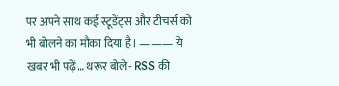पर अपने साथ कई स्टूडेंट्स और टीचर्स को भी बोलने का मौका दिया है। ——— ये खबर भी पढ़ें… थरूर बोले- RSS की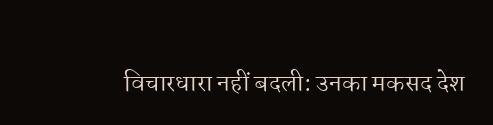विचारधारा नहीं बदली: उनका मकसद देश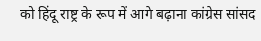को हिंदू राष्ट्र के रूप में आगे बढ़ाना कांग्रेस सांसद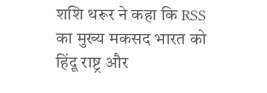शशि थरूर ने कहा कि RSS का मुख्य मकसद भारत को हिंदू राष्ट्र और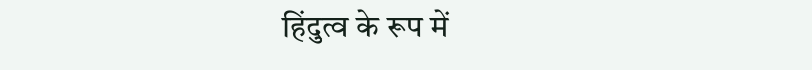हिंदुत्व के रूप में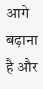आगे बढ़ाना है और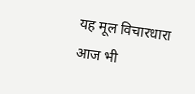यह मूल विचारधारा आज भी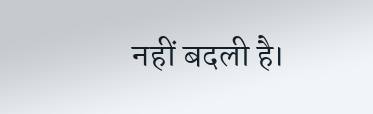नहीं बदली है।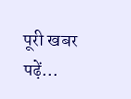पूरी खबर पढ़ें…